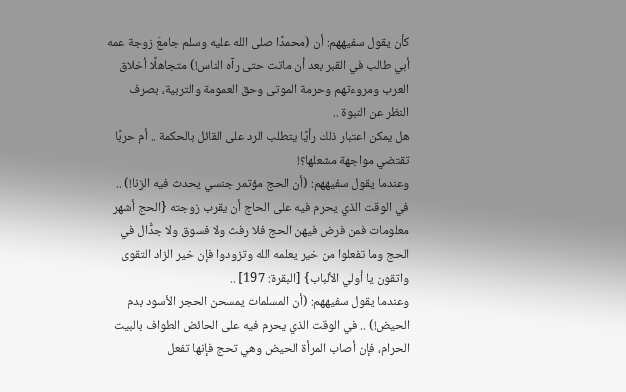كأن يقول سفيههم: أن (محمدًا صلى الله عليه وسلم جامعَ زوجة عمه أبي طالب في القبر بعد أن ماتت حتى رآه الناس!) متجاهلًا أخلاق العرب ومروءتهم وحرمة الموتى وحق العمومة والتربية، بصرف النظر عن النبوة ..
هل يمكن اعتبار ذلك رأيًا يتطلب الرد على القائل بالحكمة .. أم حربًا تقتضي مواجهة مشعلها؟!
وعندما يقول سفيههم: (أن الحج مؤتمر جنسي يحدث فيه الزنا!) .. في الوقت الذي يحرم فيه على الحاج أن يقرب زوجته {الحج أشهر معلومات فمن فرض فيهن الحج فلا رفث ولا فسوق ولا جدًّال في الحج وما تفعلوا من خير يعلمه الله وتزودوا فإن خير الزاد التقوى واتقون يا أولي الألباب} [البقرة: 197] ..
وعندما يقول سفيههم: (أن المسلمات يمسحن الحجر الأسود بدم الحيض!) .. في الوقت الذي يحرم فيه على الحائض الطواف بالبيت الحرام، فإن أصاب المرأة الحيض وهي تحج فإنها تفعل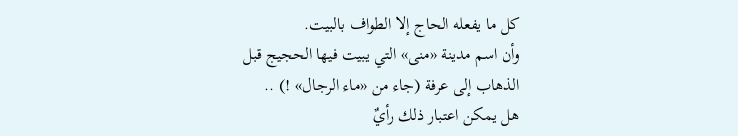كل ما يفعله الحاج إلا الطواف بالبيت.
وأن اسم مدينة «منى» التي يبيت فيها الحجيج قبل الذهاب إلى عرفة (جاء من «ماء الرجال» !) ..
هل يمكن اعتبار ذلك رأيٌ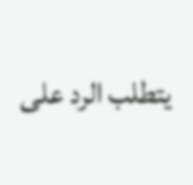يتطلب الرد على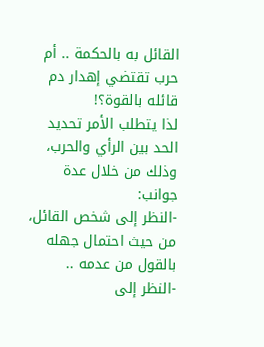القائل به بالحكمة .. أم حرب تقتضي إهدار دم قائله بالقوة؟!
لذا يتطلب الأمر تحديد الحد بين الرأي والحرب، وذلك من خلال عدة جوانب:
-النظر إلى شخص القائل، من حيث احتمال جهله بالقول من عدمه ..
-النظر إلى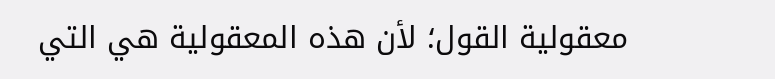معقولية القول؛ لأن هذه المعقولية هي التي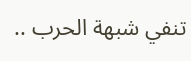تنفي شبهة الحرب ..